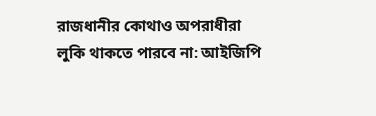রাজধানীর কোথাও অপরাধীরা লুকি থাকতে পারবে না: আইজিপি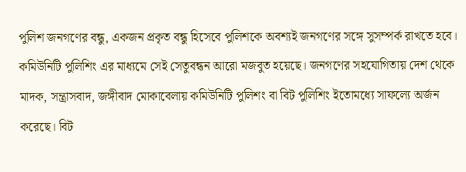পুলিশ জনগণের বন্ধু, একজন প্রকৃত বন্ধু হিসেবে পুলিশকে অবশ্যই জনগণের সঙ্গে সুসম্পর্ক রাখতে হবে। কমিউনিটি পুলিশিং এর মাধ্যমে সেই সেতুবন্ধন আরো মজবুত হয়েছে। জনগণের সহযোগিতায় দেশ থেকে মাদক, সন্ত্রাসবাদ, জঙ্গীবাদ মোকাবেলায় কমিউনিটি পুলিশং বা বিট পুলিশিং ইতোমধ্যে সাফল্যে অর্জন করেছে। বিট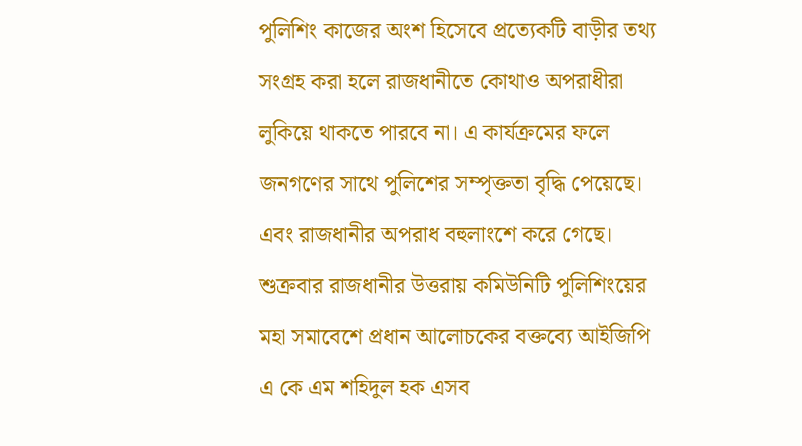পুলিশিং কাজের অংশ হিসেবে প্রত্যেকটি বাড়ীর তথ্য সংগ্রহ করা হলে রাজধানীতে কোথাও অপরাধীরা লুকিয়ে থাকতে পারবে না। এ কার্যক্রমের ফলে জনগণের সাথে পুলিশের সম্পৃক্ততা বৃদ্ধি পেয়েছে। এবং রাজধানীর অপরাধ বহুলাংশে করে গেছে। শুক্রবার রাজধানীর উত্তরায় কমিউনিটি পুলিশিংয়ের মহা সমাবেশে প্রধান আলোচকের বক্তব্যে আইজিপি এ কে এম শহিদুল হক এসব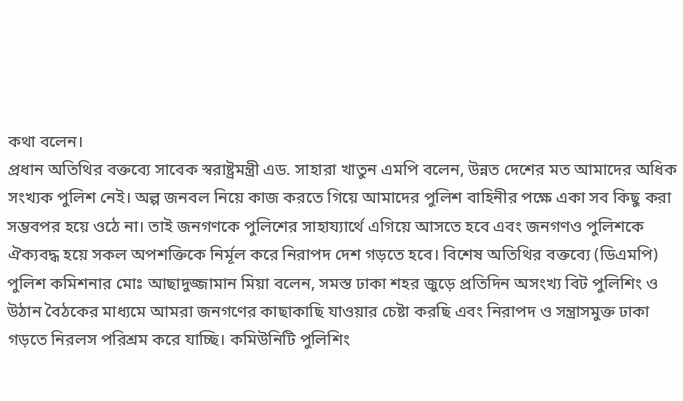কথা বলেন।
প্রধান অতিথির বক্তব্যে সাবেক স্বরাষ্ট্রমন্ত্রী এড. সাহারা খাতুন এমপি বলেন, উন্নত দেশের মত আমাদের অধিক সংখ্যক পুলিশ নেই। অল্প জনবল নিয়ে কাজ করতে গিয়ে আমাদের পুলিশ বাহিনীর পক্ষে একা সব কিছু করা সম্ভবপর হয়ে ওঠে না। তাই জনগণকে পুলিশের সাহায্যার্থে এগিয়ে আসতে হবে এবং জনগণও পুলিশকে ঐক্যবদ্ধ হয়ে সকল অপশক্তিকে নির্মূল করে নিরাপদ দেশ গড়তে হবে। বিশেষ অতিথির বক্তব্যে (ডিএমপি) পুলিশ কমিশনার মোঃ আছাদুজ্জামান মিয়া বলেন, সমস্ত ঢাকা শহর জুড়ে প্রতিদিন অসংখ্য বিট পুলিশিং ও উঠান বৈঠকের মাধ্যমে আমরা জনগণের কাছাকাছি যাওয়ার চেষ্টা করছি এবং নিরাপদ ও সন্ত্রাসমুক্ত ঢাকা গড়তে নিরলস পরিশ্রম করে যাচ্ছি। কমিউনিটি পুলিশিং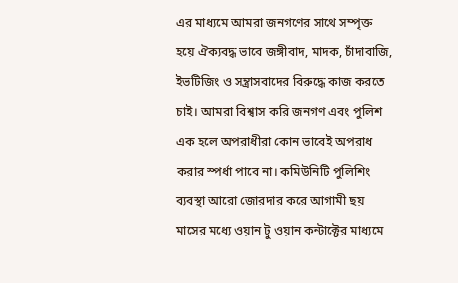এর মাধ্যমে আমরা জনগণের সাথে সম্পৃক্ত হয়ে ঐক্যবদ্ধ ভাবে জঙ্গীবাদ, মাদক, চাঁদাবাজি, ইভটিজিং ও সন্ত্রাসবাদের বিরুদ্ধে কাজ করতে চাই। আমরা বিশ্বাস করি জনগণ এবং পুলিশ এক হলে অপরাধীরা কোন ভাবেই অপরাধ করার স্পর্ধা পাবে না। কমিউনিটি পুলিশিং ব্যবস্থা আরো জোরদার করে আগামী ছয় মাসের মধ্যে ওয়ান টু ওয়ান কন্টাক্টের মাধ্যমে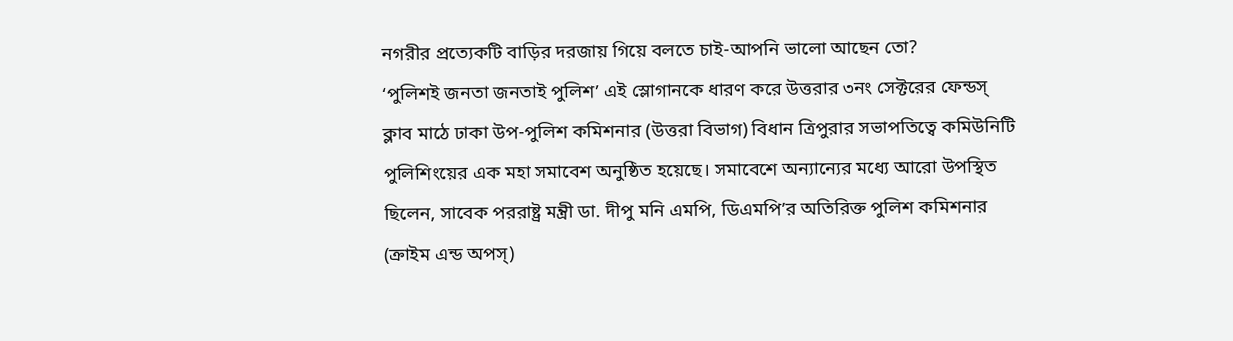নগরীর প্রত্যেকটি বাড়ির দরজায় গিয়ে বলতে চাই-আপনি ভালো আছেন তো?
‘পুলিশই জনতা জনতাই পুলিশ’ এই স্লোগানকে ধারণ করে উত্তরার ৩নং সেক্টরের ফেন্ডস্ ক্লাব মাঠে ঢাকা উপ-পুলিশ কমিশনার (উত্তরা বিভাগ) বিধান ত্রিপুরার সভাপতিত্বে কমিউনিটি পুলিশিংয়ের এক মহা সমাবেশ অনুষ্ঠিত হয়েছে। সমাবেশে অন্যান্যের মধ্যে আরো উপস্থিত ছিলেন, সাবেক পররাষ্ট্র মন্ত্রী ডা. দীপু মনি এমপি, ডিএমপি’র অতিরিক্ত পুলিশ কমিশনার (ক্রাইম এন্ড অপস্)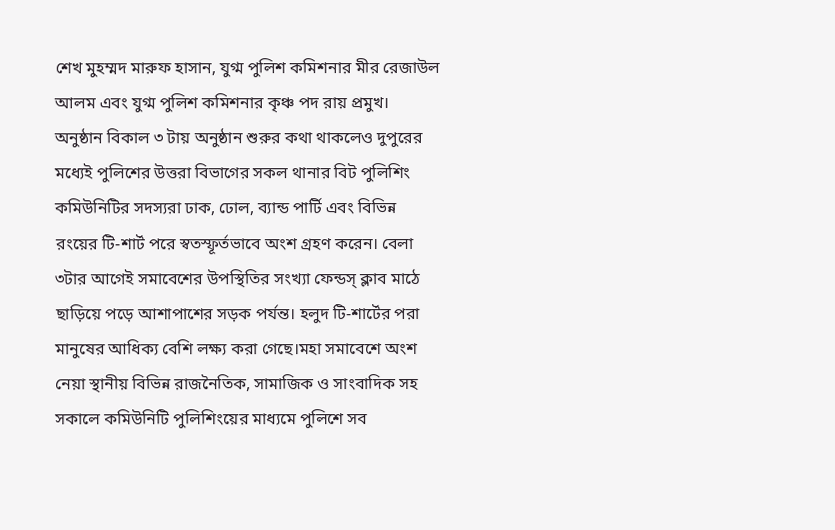শেখ মুহম্মদ মারুফ হাসান, যুগ্ম পুলিশ কমিশনার মীর রেজাউল আলম এবং যুগ্ম পুলিশ কমিশনার কৃঞ্চ পদ রায় প্রমুখ।
অনুষ্ঠান বিকাল ৩ টায় অনুষ্ঠান শুরুর কথা থাকলেও দুপুরের মধ্যেই পুলিশের উত্তরা বিভাগের সকল থানার বিট পুলিশিং কমিউনিটির সদস্যরা ঢাক, ঢোল, ব্যান্ড পার্টি এবং বিভিন্ন রংয়ের টি-শার্ট পরে স্বতস্ফূর্তভাবে অংশ গ্রহণ করেন। বেলা ৩টার আগেই সমাবেশের উপস্থিতির সংখ্যা ফেন্ডস্ ক্লাব মাঠে ছাড়িয়ে পড়ে আশাপাশের সড়ক পর্যন্ত। হলুদ টি-শার্টের পরা মানুষের আধিক্য বেশি লক্ষ্য করা গেছে।মহা সমাবেশে অংশ নেয়া স্থানীয় বিভিন্ন রাজনৈতিক, সামাজিক ও সাংবাদিক সহ সকালে কমিউনিটি পুলিশিংয়ের মাধ্যমে পুলিশে সব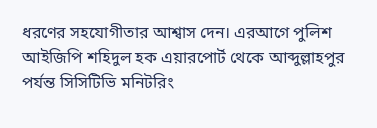ধরণের সহযোগীতার আশ্বাস দেন। এরআগে পুলিশ আইজিপি শহিদুল হক এয়ারপোর্ট থেকে আব্দুল্লাহপুর পর্যন্ত সিসিটিভি মনিটরিং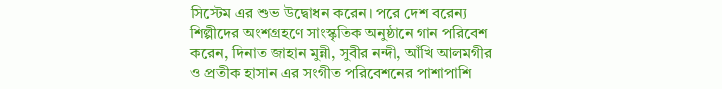সিস্টেম এর শুভ উদ্বোধন করেন। পরে দেশ বরেন্য শিল্পীদের অংশগ্রহণে সাংস্কৃতিক অনুষ্ঠানে গান পরিবেশ করেন, দিনাত জাহান মুন্নী, সুবীর নন্দী, আঁখি আলমগীর ও প্রতীক হাসান এর সংগীত পরিবেশনের পাশাপাশি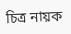চিত্র নায়ক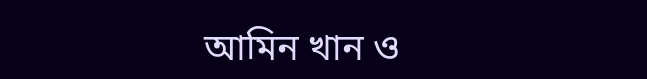আমিন খান ও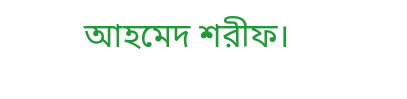আহমেদ শরীফ।